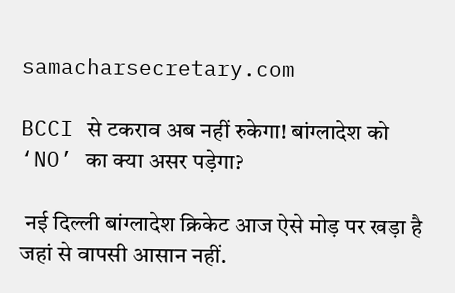samacharsecretary.com

BCCI से टकराव अब नहीं रुकेगा! बांग्लादेश को ‘NO’ का क्या असर पड़ेगा?

 नई दिल्ली बांग्लादेश क्रिकेट आज ऐसे मोड़ पर खड़ा है जहां से वापसी आसान नहीं.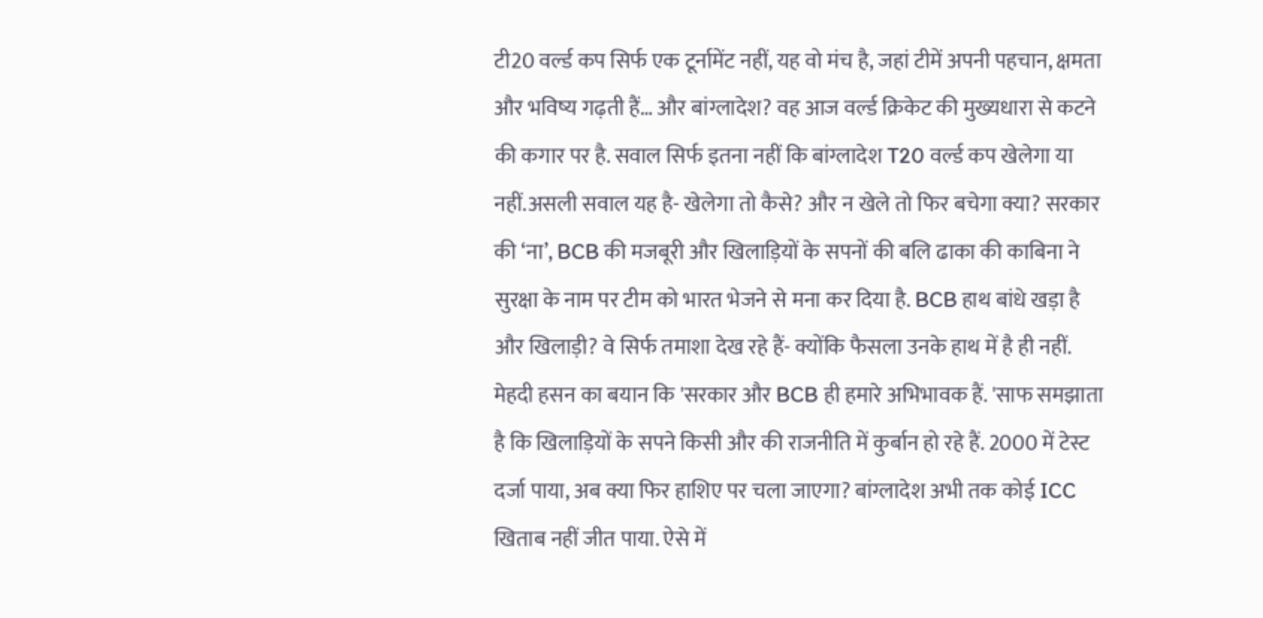टी20 वर्ल्ड कप सिर्फ एक टूर्नामेंट नहीं, यह वो मंच है, जहां टीमें अपनी पहचान, क्षमता और भविष्य गढ़ती हैं… और बांग्लादेश? वह आज वर्ल्ड क्रिकेट की मुख्यधारा से कटने की कगार पर है. सवाल सिर्फ इतना नहीं कि बांग्लादेश T20 वर्ल्ड कप खेलेगा या नहीं.असली सवाल यह है- खेलेगा तो कैसे? और न खेले तो फिर बचेगा क्या? सरकार की ‘ना’, BCB की मजबूरी और खिलाड़ियों के सपनों की बलि ढाका की काबिना ने सुरक्षा के नाम पर टीम को भारत भेजने से मना कर दिया है. BCB हाथ बांधे खड़ा है और खिलाड़ी? वे सिर्फ तमाशा देख रहे हैं- क्योंकि फैसला उनके हाथ में है ही नहीं. मेहदी हसन का बयान कि 'सरकार और BCB ही हमारे अभिभावक हैं. 'साफ समझाता है कि खिलाड़ियों के सपने किसी और की राजनीति में कुर्बान हो रहे हैं. 2000 में टेस्ट दर्जा पाया, अब क्या फिर हाशिए पर चला जाएगा? बांग्लादेश अभी तक कोई ICC खिताब नहीं जीत पाया. ऐसे में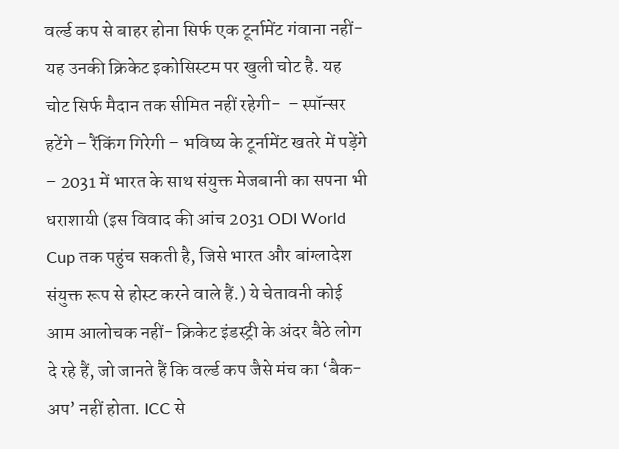वर्ल्ड कप से बाहर होना सिर्फ एक टूर्नामेंट गंवाना नहीं-यह उनकी क्रिकेट इकोसिस्टम पर खुली चोट है. यह चोट सिर्फ मैदान तक सीमित नहीं रहेगी-  – स्पॉन्सर हटेंगे – रैंकिंग गिरेगी – भविष्य के टूर्नामेंट खतरे में पड़ेंगे – 2031 में भारत के साथ संयुक्त मेजबानी का सपना भी धराशायी (इस विवाद की आंच 2031 ODI World Cup तक पहुंच सकती है, जिसे भारत और बांग्लादेश संयुक्त रूप से होस्ट करने वाले हैं.) ये चेतावनी कोई आम आलोचक नहीं- क्रिकेट इंडस्ट्री के अंदर बैठे लोग दे रहे हैं, जो जानते हैं कि वर्ल्ड कप जैसे मंच का ‘बैक-अप’ नहीं होता. ICC से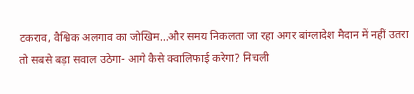टकराव, वैश्विक अलगाव का जोखिम…और समय निकलता जा रहा अगर बांग्लादेश मैदान में नहीं उतरा तो सबसे बड़ा सवाल उठेगा- आगे कैसे क्वालिफाई करेगा? निचली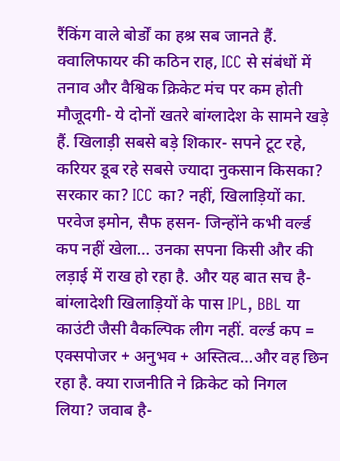रैंकिंग वाले बोर्डों का हश्र सब जानते हैं. क्वालिफायर की कठिन राह, ICC से संबंधों में तनाव और वैश्विक क्रिकेट मंच पर कम होती मौजूदगी- ये दोनों खतरे बांग्लादेश के सामने खड़े हैं. खिलाड़ी सबसे बड़े शिकार- सपने टूट रहे, करियर डूब रहे सबसे ज्यादा नुकसान किसका? सरकार का? ICC का? नहीं, खिलाड़ियों का. परवेज इमोन, सैफ हसन- जिन्होंने कभी वर्ल्ड कप नहीं खेला… उनका सपना किसी और की लड़ाई में राख हो रहा है. और यह बात सच है- बांग्लादेशी खिलाड़ियों के पास IPL, BBL या काउंटी जैसी वैकल्पिक लीग नहीं. वर्ल्ड कप = एक्सपोजर + अनुभव + अस्तित्व…और वह छिन रहा है. क्या राजनीति ने क्रिकेट को निगल लिया? जवाब है-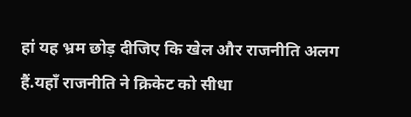हां यह भ्रम छोड़ दीजिए कि खेल और राजनीति अलग हैं.यहाँ राजनीति ने क्रिकेट को सीधा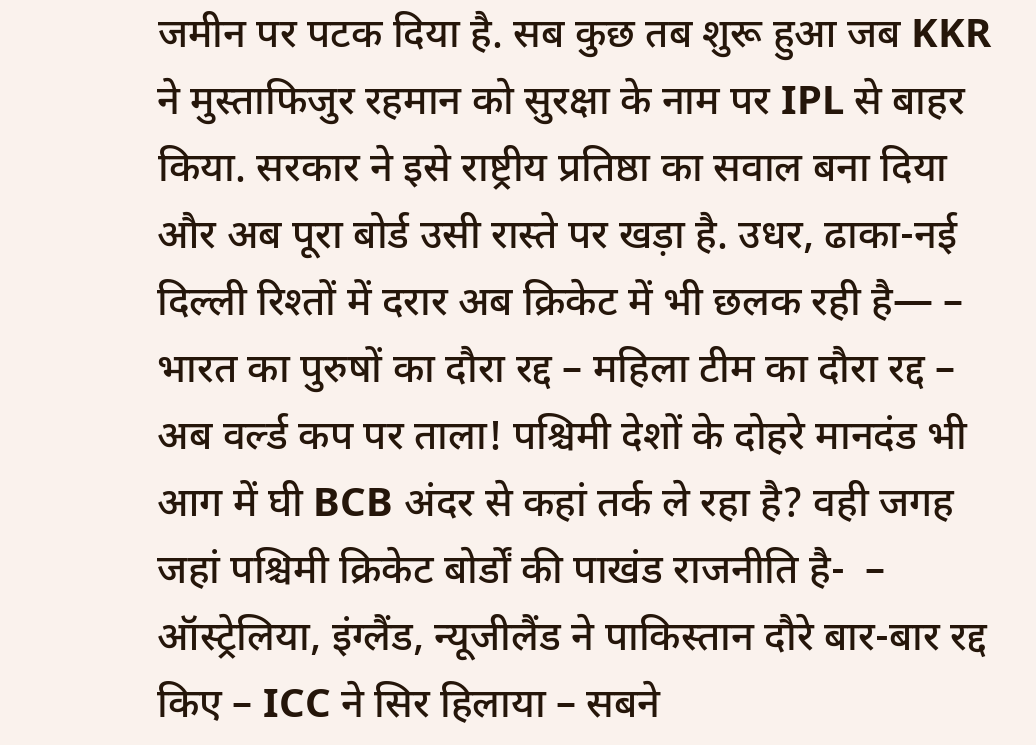जमीन पर पटक दिया है. सब कुछ तब शुरू हुआ जब KKR ने मुस्ताफिजुर रहमान को सुरक्षा के नाम पर IPL से बाहर किया. सरकार ने इसे राष्ट्रीय प्रतिष्ठा का सवाल बना दिया और अब पूरा बोर्ड उसी रास्ते पर खड़ा है. उधर, ढाका-नई दिल्ली रिश्तों में दरार अब क्रिकेट में भी छलक रही है— – भारत का पुरुषों का दौरा रद्द – महिला टीम का दौरा रद्द – अब वर्ल्ड कप पर ताला! पश्चिमी देशों के दोहरे मानदंड भी आग में घी BCB अंदर से कहां तर्क ले रहा है? वही जगह जहां पश्चिमी क्रिकेट बोर्डों की पाखंड राजनीति है-  – ऑस्ट्रेलिया, इंग्लैंड, न्यूजीलैंड ने पाकिस्तान दौरे बार-बार रद्द किए – ICC ने सिर हिलाया – सबने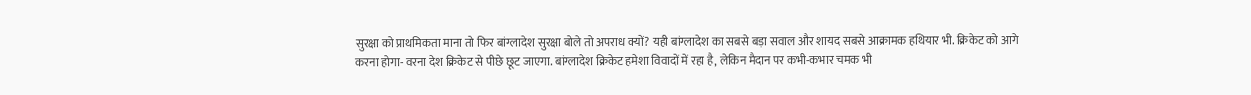सुरक्षा को प्राथमिकता माना तो फिर बांग्लादेश सुरक्षा बोले तो अपराध क्यों? यही बांग्लादेश का सबसे बड़ा सवाल और शायद सबसे आक्रामक हथियार भी. क्रिकेट को आगे करना होगा- वरना देश क्रिकेट से पीछे छूट जाएगा. बांग्लादेश क्रिकेट हमेशा विवादों में रहा है, लेकिन मैदान पर कभी-कभार चमक भी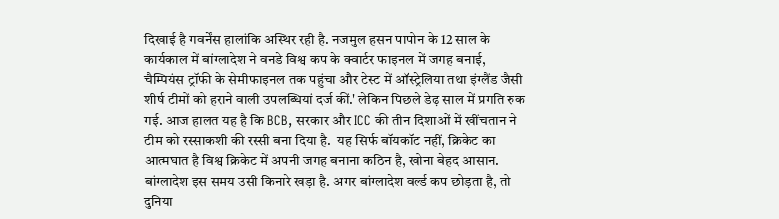दिखाई है गवर्नेंस हालांकि अस्थिर रही है. नजमुल हसन पापोन के 12 साल के कार्यकाल में बांग्लादेश ने वनडे विश्व कप के क्वार्टर फाइनल में जगह बनाई, चैम्पियंस ट्रॉफी के सेमीफाइनल तक पहुंचा और टेस्ट में ऑस्ट्रेलिया तथा इंग्लैंड जैसी शीर्ष टीमों को हराने वाली उपलब्धियां दर्ज कीं.' लेकिन पिछले डेढ़ साल में प्रगति रुक गई. आज हालत यह है कि BCB, सरकार और ICC की तीन दिशाओं में खींचतान ने टीम को रस्साकशी की रस्सी बना दिया है.  यह सिर्फ बॉयकॉट नहीं, क्रिकेट का आत्मघात है विश्व क्रिकेट में अपनी जगह बनाना कठिन है, खोना बेहद आसान. बांग्लादेश इस समय उसी किनारे खड़ा है. अगर बांग्लादेश वर्ल्ड कप छोड़ता है, तो दुनिया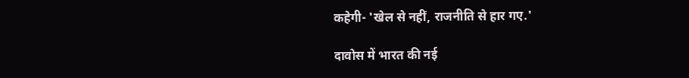कहेगी- 'खेल से नहीं, राजनीति से हार गए.'

दावोस में भारत की नई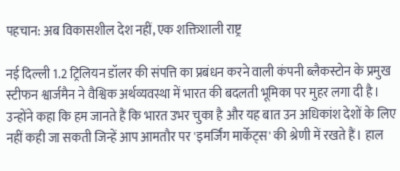पहचान: अब विकासशील देश नहीं, एक शक्तिशाली राष्ट्र

नई दिल्ली 1.2 ट्रिलियन डॉलर की संपत्ति का प्रबंधन करने वाली कंपनी ब्लैकस्टोन के प्रमुख स्टीफन श्वार्जमैन ने वैश्विक अर्थव्यवस्था में भारत की बदलती भूमिका पर मुहर लगा दी है। उन्होंने कहा कि हम जानते हैं कि भारत उभर चुका है और यह बात उन अधिकांश देशों के लिए नहीं कही जा सकती जिन्हें आप आमतौर पर 'इमर्जिंग मार्केट्स' की श्रेणी में रखते हैं। हाल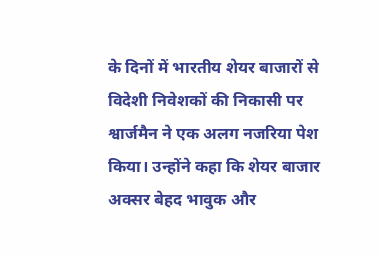के दिनों में भारतीय शेयर बाजारों से विदेशी निवेशकों की निकासी पर श्वार्जमैन ने एक अलग नजरिया पेश किया। उन्होंने कहा कि शेयर बाजार अक्सर बेहद भावुक और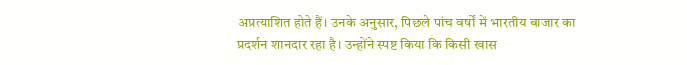अप्रत्याशित होते हैं। उनके अनुसार, पिछले पांच वर्षों में भारतीय बाजार का प्रदर्शन शानदार रहा है। उन्होंने स्पष्ट किया कि किसी खास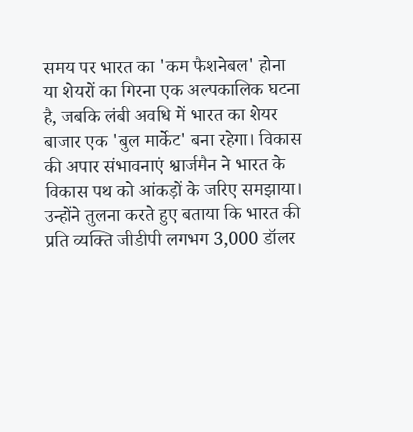समय पर भारत का 'कम फैशनेबल' होना या शेयरों का गिरना एक अल्पकालिक घटना है, जबकि लंबी अवधि में भारत का शेयर बाजार एक 'बुल मार्केट' बना रहेगा। विकास की अपार संभावनाएं श्वार्जमैन ने भारत के विकास पथ को आंकड़ों के जरिए समझाया। उन्होंने तुलना करते हुए बताया कि भारत की प्रति व्यक्ति जीडीपी लगभग 3,000 डॉलर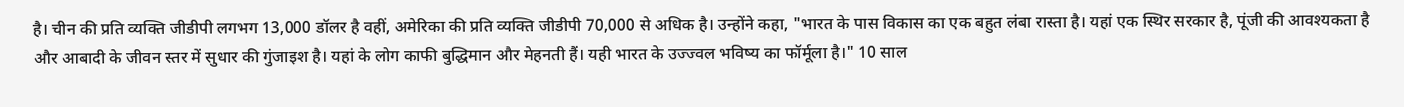है। चीन की प्रति व्यक्ति जीडीपी लगभग 13,000 डॉलर है वहीं, अमेरिका की प्रति व्यक्ति जीडीपी 70,000 से अधिक है। उन्होंने कहा, "भारत के पास विकास का एक बहुत लंबा रास्ता है। यहां एक स्थिर सरकार है, पूंजी की आवश्यकता है और आबादी के जीवन स्तर में सुधार की गुंजाइश है। यहां के लोग काफी बुद्धिमान और मेहनती हैं। यही भारत के उज्ज्वल भविष्य का फॉर्मूला है।" 10 साल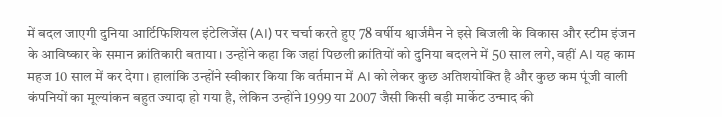में बदल जाएगी दुनिया आर्टिफिशियल इंटेलिजेंस (AI) पर चर्चा करते हुए 78 वर्षीय श्वार्जमैन ने इसे बिजली के विकास और स्टीम इंजन के आविष्कार के समान क्रांतिकारी बताया। उन्होंने कहा कि जहां पिछली क्रांतियों को दुनिया बदलने में 50 साल लगे, वहीं AI यह काम महज 10 साल में कर देगा। हालांकि उन्होंने स्वीकार किया कि वर्तमान में AI को लेकर कुछ अतिशयोक्ति है और कुछ कम पूंजी वाली कंपनियों का मूल्यांकन बहुत ज्यादा हो गया है, लेकिन उन्होंने 1999 या 2007 जैसी किसी बड़ी मार्केट उन्माद की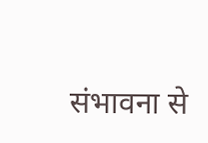संभावना से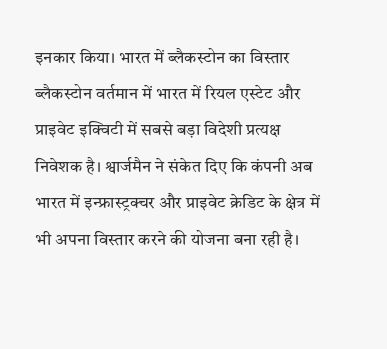इनकार किया। भारत में ब्लैकस्टोन का विस्तार ब्लैकस्टोन वर्तमान में भारत में रियल एस्टेट और प्राइवेट इक्विटी में सबसे बड़ा विदेशी प्रत्यक्ष निवेशक है। श्वार्जमैन ने संकेत दिए कि कंपनी अब भारत में इन्फ्रास्ट्रक्चर और प्राइवेट क्रेडिट के क्षेत्र में भी अपना विस्तार करने की योजना बना रही है।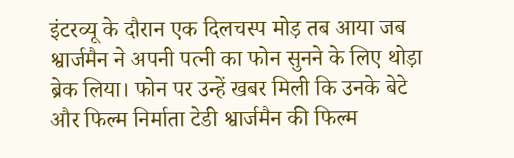इंटरव्यू के दौरान एक दिलचस्प मोड़ तब आया जब श्वार्जमैन ने अपनी पत्नी का फोन सुनने के लिए थोड़ा ब्रेक लिया। फोन पर उन्हें खबर मिली कि उनके बेटे और फिल्म निर्माता टेडी श्वार्जमैन की फिल्म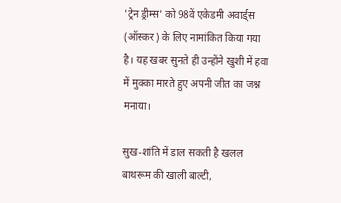'ट्रेन ड्रीम्स' को 98वें एकेडमी अवार्ड्स (ऑस्कर) के लिए नामांकित किया गया है। यह खबर सुनते ही उन्होंने खुशी में हवा में मुक्का मारते हुए अपनी जीत का जश्न मनाया।

सुख-शांति में डाल सकती है खलल बाथरूम की खाली बाल्टी,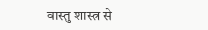वास्तु शास्त्र से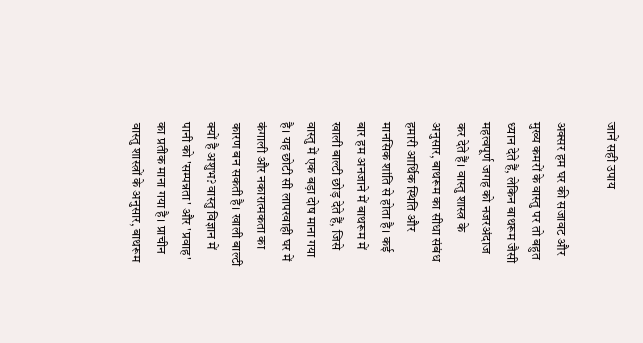जानें सही उपाय

अक्सर हम घर की सजावट और मुख्य कमरों के वास्तु पर तो बहुत ध्यान देते हैं, लेकिन बाथरूम जैसी महत्वपूर्ण जगह को नजरअंदाज कर देते हैं। वास्तु शास्त्र के अनुसार, बाथरूम का सीधा संबंध हमारी आर्थिक स्थिति और मानसिक शांति से होता है। कई बार हम अनजाने में बाथरूम में खाली बाल्टी छोड़ देते हैं, जिसे वास्तु में एक बड़ा दोष माना गया है। यह छोटी सी लापरवाही घर में कंगाली और नकारात्मकता का कारण बन सकती है। खाली बाल्टी क्यों है अशुभ? वास्तु विज्ञान में पानी को 'सम्पन्नता' और 'प्रवाह' का प्रतीक माना गया है। प्राचीन वास्तु शास्त्रों के अनुसार, बाथरूम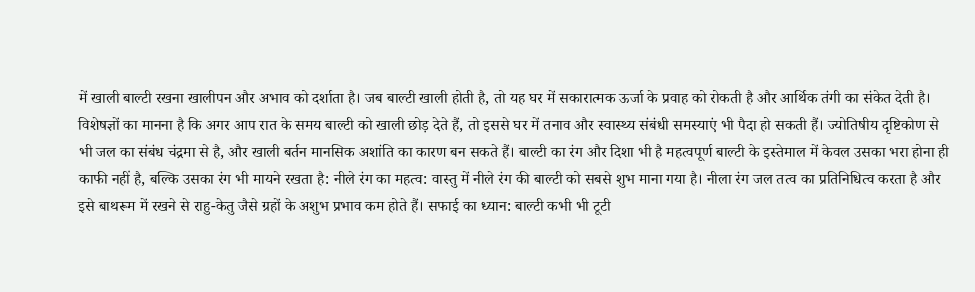में खाली बाल्टी रखना खालीपन और अभाव को दर्शाता है। जब बाल्टी खाली होती है, तो यह घर में सकारात्मक ऊर्जा के प्रवाह को रोकती है और आर्थिक तंगी का संकेत देती है। विशेषज्ञों का मानना है कि अगर आप रात के समय बाल्टी को खाली छोड़ देते हैं, तो इससे घर में तनाव और स्वास्थ्य संबंधी समस्याएं भी पैदा हो सकती हैं। ज्योतिषीय दृष्टिकोण से भी जल का संबंध चंद्रमा से है, और खाली बर्तन मानसिक अशांति का कारण बन सकते हैं। बाल्टी का रंग और दिशा भी है महत्वपूर्ण बाल्टी के इस्तेमाल में केवल उसका भरा होना ही काफी नहीं है, बल्कि उसका रंग भी मायने रखता है: नीले रंग का महत्व: वास्तु में नीले रंग की बाल्टी को सबसे शुभ माना गया है। नीला रंग जल तत्व का प्रतिनिधित्व करता है और इसे बाथरूम में रखने से राहु-केतु जैसे ग्रहों के अशुभ प्रभाव कम होते हैं। सफाई का ध्यान: बाल्टी कभी भी टूटी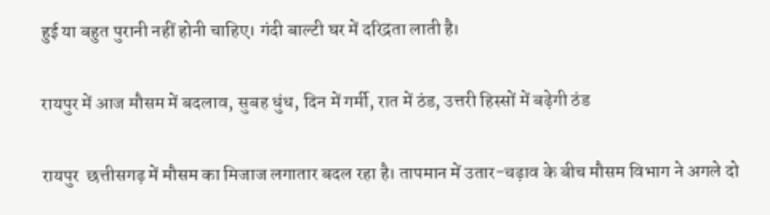हुई या बहुत पुरानी नहीं होनी चाहिए। गंदी बाल्टी घर में दरिद्रता लाती है।

रायपुर में आज मौसम में बदलाव, सुबह धुंध, दिन में गर्मी, रात में ठंड, उत्तरी हिस्सों में बढ़ेगी ठंड

रायपुर  छत्तीसगढ़ में मौसम का मिजाज लगातार बदल रहा है। तापमान में उतार-चढ़ाव के बीच मौसम विभाग ने अगले दो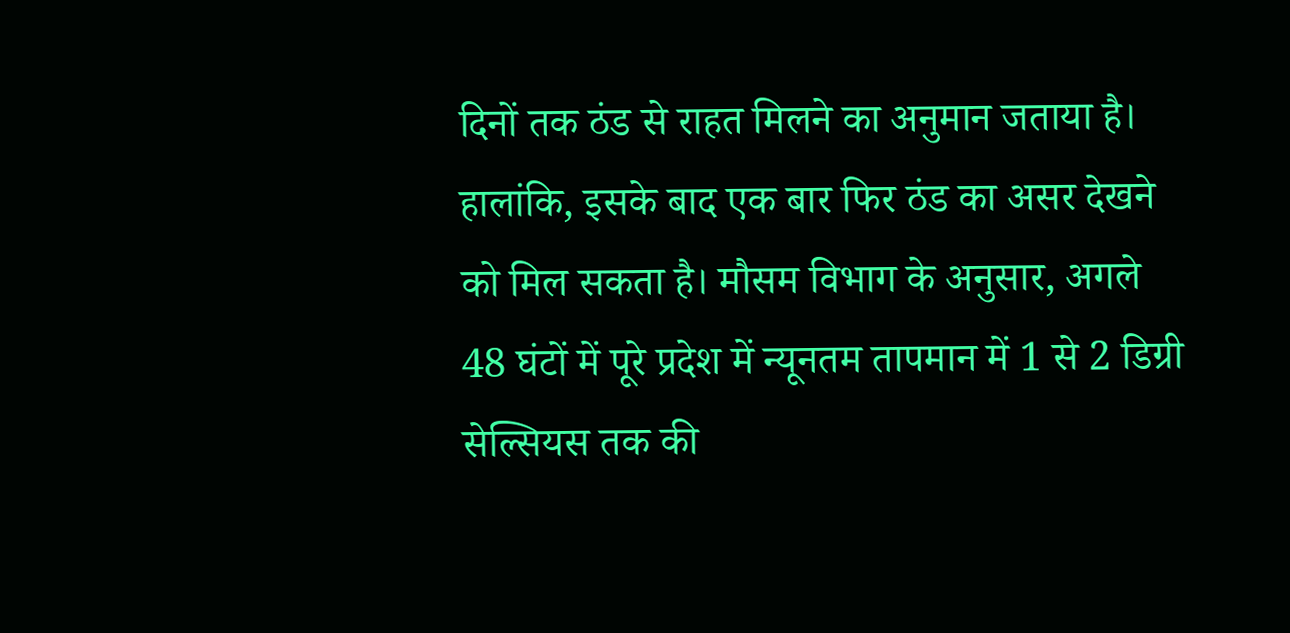दिनों तक ठंड से राहत मिलने का अनुमान जताया है। हालांकि, इसके बाद एक बार फिर ठंड का असर देखने को मिल सकता है। मौसम विभाग के अनुसार, अगले 48 घंटों में पूरे प्रदेश में न्यूनतम तापमान में 1 से 2 डिग्री सेल्सियस तक की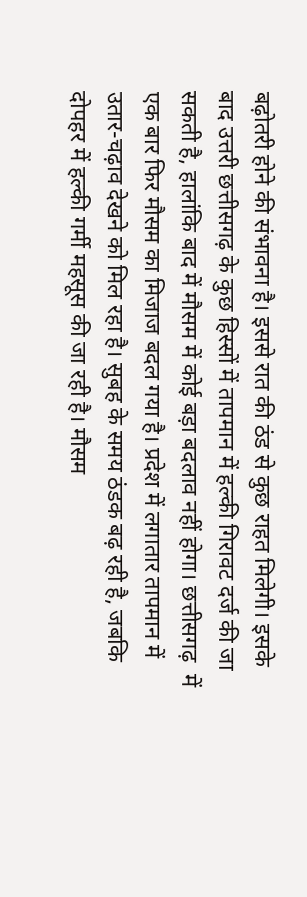बढ़ोतरी होने की संभावना है। इससे रात की ठंड से कुछ राहत मिलेगी। इसके बाद उत्तरी छत्तीसगढ़ के कुछ हिस्सों में तापमान में हल्की गिरावट दर्ज की जा सकती है, हालांकि बाद में मौसम में कोई बड़ा बदलाव नहीं होगा। छत्तीसगढ़  में एक बार फिर मौसम का मिजाज बदल गया है। प्रदेश में लगातार तापमान में उतार-चढ़ाव देखने को मिल रहा है। सुबह के समय ठंडक बढ़ रही है, जबकि दोपहर में हल्की गर्मी महसूस की जा रही है। मौसम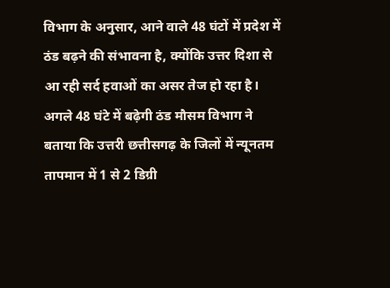विभाग के अनुसार, आने वाले 48 घंटों में प्रदेश में ठंड बढ़ने की संभावना है, क्योंकि उत्तर दिशा से आ रही सर्द हवाओं का असर तेज हो रहा है। अगले 48 घंटे में बढ़ेगी ठंड मौसम विभाग ने बताया कि उत्तरी छत्तीसगढ़ के जिलों में न्यूनतम तापमान में 1 से 2 डिग्री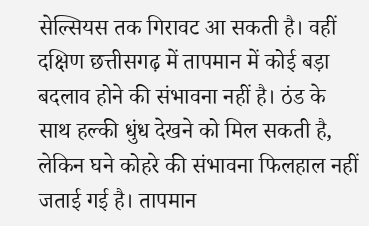सेल्सियस तक गिरावट आ सकती है। वहीं दक्षिण छत्तीसगढ़ में तापमान में कोई बड़ा बदलाव होने की संभावना नहीं है। ठंड के साथ हल्की धुंध देखने को मिल सकती है, लेकिन घने कोहरे की संभावना फिलहाल नहीं जताई गई है। तापमान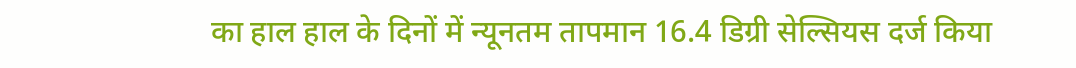का हाल हाल के दिनों में न्यूनतम तापमान 16.4 डिग्री सेल्सियस दर्ज किया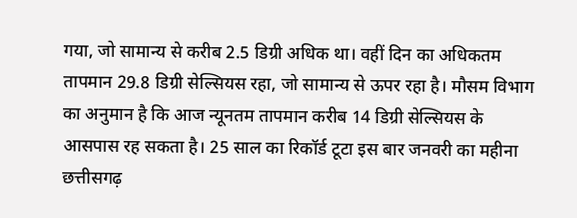गया, जो सामान्य से करीब 2.5 डिग्री अधिक था। वहीं दिन का अधिकतम तापमान 29.8 डिग्री सेल्सियस रहा, जो सामान्य से ऊपर रहा है। मौसम विभाग का अनुमान है कि आज न्यूनतम तापमान करीब 14 डिग्री सेल्सियस के आसपास रह सकता है। 25 साल का रिकॉर्ड टूटा इस बार जनवरी का महीना छत्तीसगढ़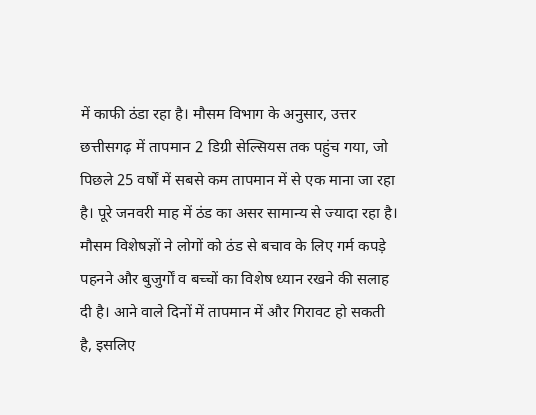में काफी ठंडा रहा है। मौसम विभाग के अनुसार, उत्तर छत्तीसगढ़ में तापमान 2 डिग्री सेल्सियस तक पहुंच गया, जो पिछले 25 वर्षों में सबसे कम तापमान में से एक माना जा रहा है। पूरे जनवरी माह में ठंड का असर सामान्य से ज्यादा रहा है। मौसम विशेषज्ञों ने लोगों को ठंड से बचाव के लिए गर्म कपड़े पहनने और बुजुर्गों व बच्चों का विशेष ध्यान रखने की सलाह दी है। आने वाले दिनों में तापमान में और गिरावट हो सकती है, इसलिए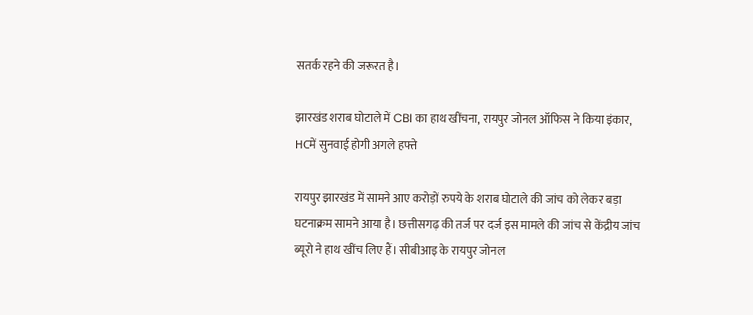सतर्क रहने की जरूरत है।

झारखंड शराब घोटाले में CBI का हाथ खींचना, रायपुर जोनल ऑफिस ने किया इंकार, HCमें सुनवाई होगी अगले हफ्ते

रायपुर झारखंड में सामने आए करोड़ों रुपये के शराब घोटाले की जांच को लेकर बड़ा घटनाक्रम सामने आया है। छत्तीसगढ़ की तर्ज पर दर्ज इस मामले की जांच से केंद्रीय जांच ब्यूरो ने हाथ खींच लिए हैं। सीबीआइ के रायपुर जोनल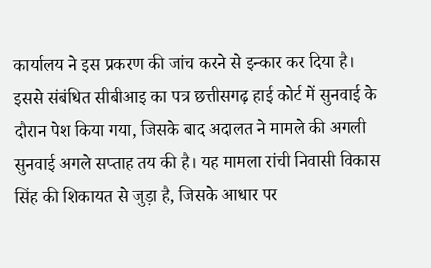कार्यालय ने इस प्रकरण की जांच करने से इन्कार कर दिया है। इससे संबंधित सीबीआइ का पत्र छत्तीसगढ़ हाई कोर्ट में सुनवाई के दौरान पेश किया गया, जिसके बाद अदालत ने मामले की अगली सुनवाई अगले सप्ताह तय की है। यह मामला रांची निवासी विकास सिंह की शिकायत से जुड़ा है, जिसके आधार पर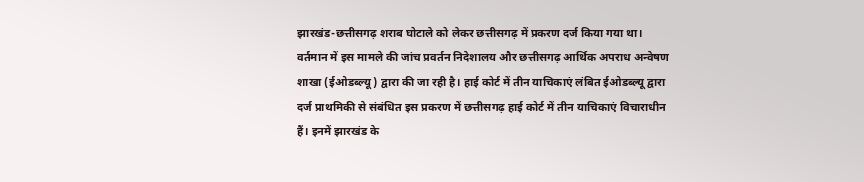झारखंड-छत्तीसगढ़ शराब घोटाले को लेकर छत्तीसगढ़ में प्रकरण दर्ज किया गया था। वर्तमान में इस मामले की जांच प्रवर्तन निदेशालय और छत्तीसगढ़ आर्थिक अपराध अन्वेषण शाखा (ईओडब्ल्यू) द्वारा की जा रही है। हाई कोर्ट में तीन याचिकाएं लंबित ईओडब्ल्यू द्वारा दर्ज प्राथमिकी से संबंधित इस प्रकरण में छत्तीसगढ़ हाई कोर्ट में तीन याचिकाएं विचाराधीन हैं। इनमें झारखंड के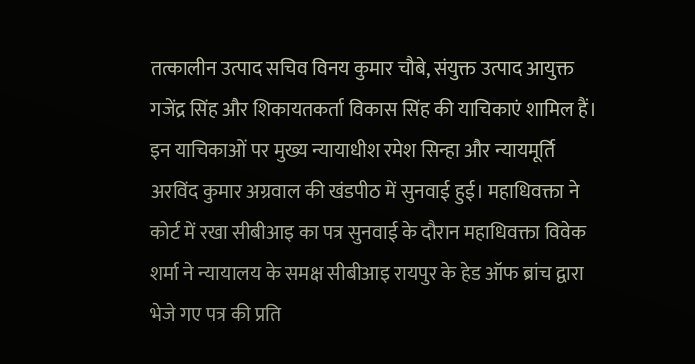तत्कालीन उत्पाद सचिव विनय कुमार चौबे, संयुक्त उत्पाद आयुक्त गजेंद्र सिंह और शिकायतकर्ता विकास सिंह की याचिकाएं शामिल हैं। इन याचिकाओं पर मुख्य न्यायाधीश रमेश सिन्हा और न्यायमूर्ति अरविंद कुमार अग्रवाल की खंडपीठ में सुनवाई हुई। महाधिवक्ता ने कोर्ट में रखा सीबीआइ का पत्र सुनवाई के दौरान महाधिवक्ता विवेक शर्मा ने न्यायालय के समक्ष सीबीआइ रायपुर के हेड ऑफ ब्रांच द्वारा भेजे गए पत्र की प्रति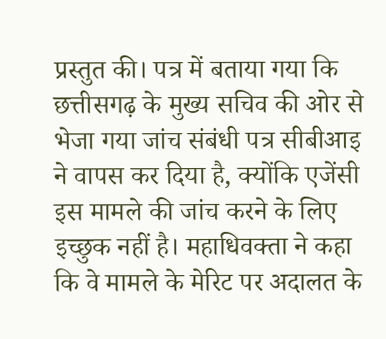प्रस्तुत की। पत्र में बताया गया कि छत्तीसगढ़ के मुख्य सचिव की ओर से भेजा गया जांच संबंधी पत्र सीबीआइ ने वापस कर दिया है, क्योंकि एजेंसी इस मामले की जांच करने के लिए इच्छुक नहीं है। महाधिवक्ता ने कहा कि वे मामले के मेरिट पर अदालत के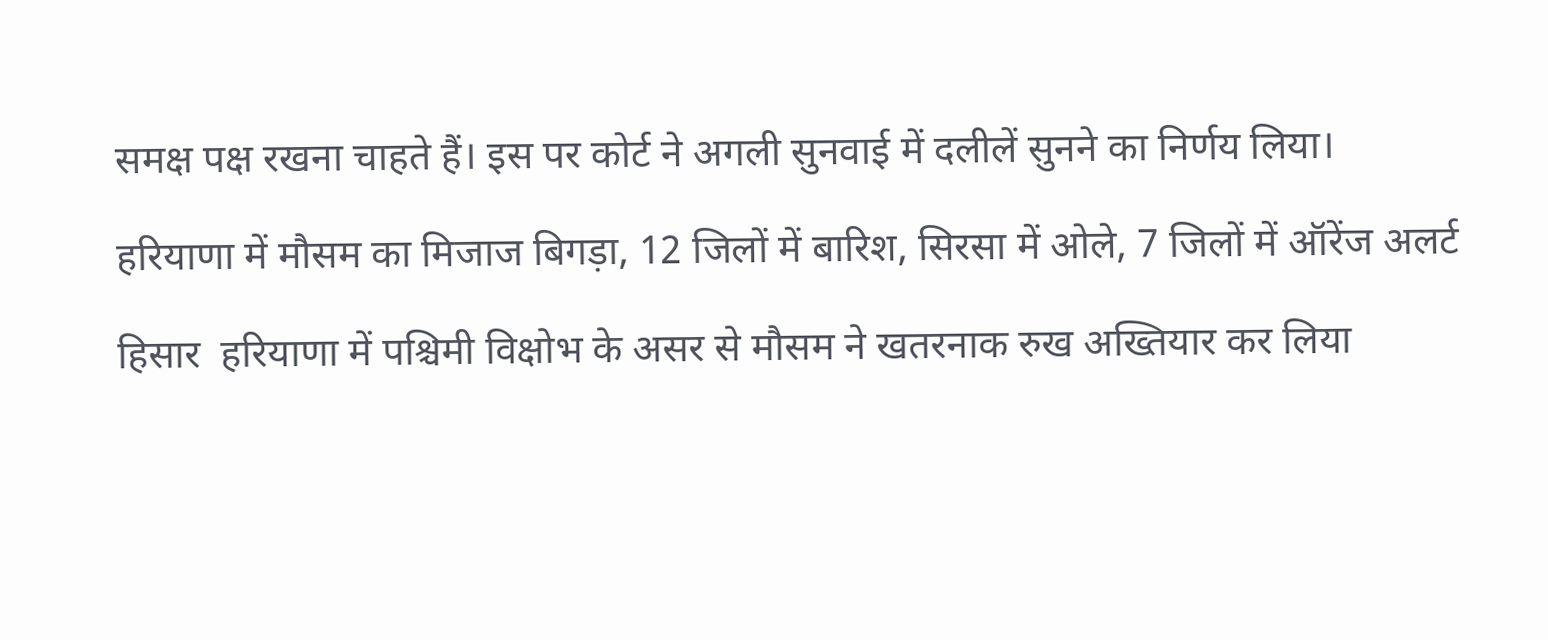समक्ष पक्ष रखना चाहते हैं। इस पर कोर्ट ने अगली सुनवाई में दलीलें सुनने का निर्णय लिया।

हरियाणा में मौसम का मिजाज बिगड़ा, 12 जिलों में बारिश, सिरसा में ओले, 7 जिलों में ऑरेंज अलर्ट

हिसार  हरियाणा में पश्चिमी विक्षोभ के असर से मौसम ने खतरनाक रुख अख्तियार कर लिया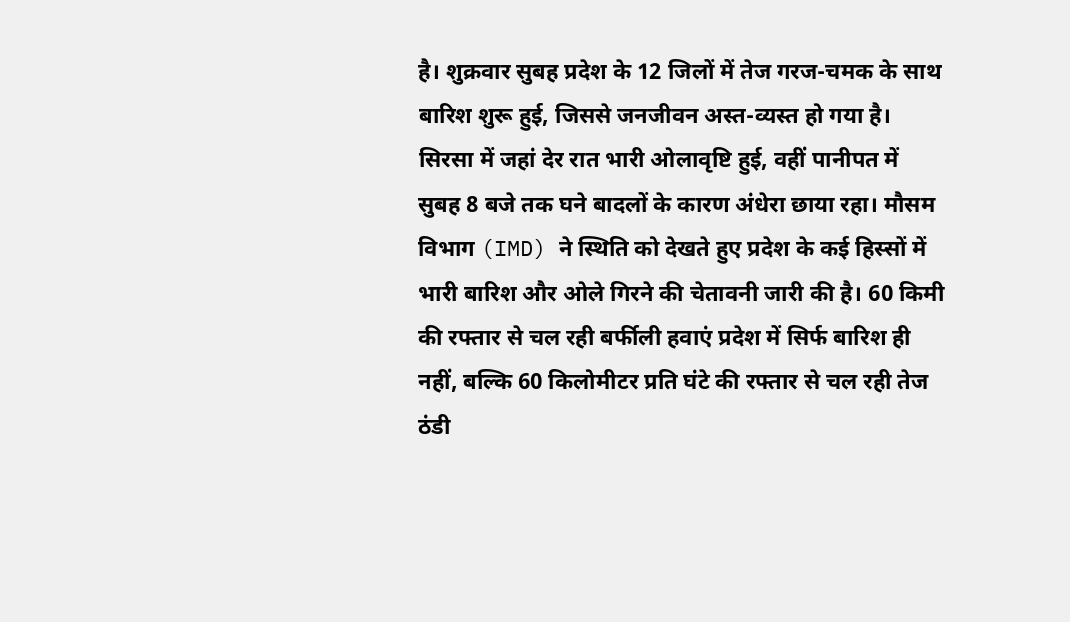है। शुक्रवार सुबह प्रदेश के 12 जिलों में तेज गरज-चमक के साथ बारिश शुरू हुई, जिससे जनजीवन अस्त-व्यस्त हो गया है। सिरसा में जहां देर रात भारी ओलावृष्टि हुई, वहीं पानीपत में सुबह 8 बजे तक घने बादलों के कारण अंधेरा छाया रहा। मौसम विभाग (IMD) ने स्थिति को देखते हुए प्रदेश के कई हिस्सों में भारी बारिश और ओले गिरने की चेतावनी जारी की है। 60 किमी की रफ्तार से चल रही बर्फीली हवाएं प्रदेश में सिर्फ बारिश ही नहीं, बल्कि 60 किलोमीटर प्रति घंटे की रफ्तार से चल रही तेज ठंडी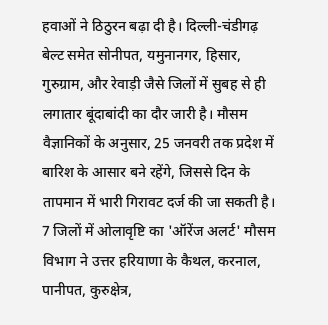हवाओं ने ठिठुरन बढ़ा दी है। दिल्ली-चंडीगढ़ बेल्ट समेत सोनीपत, यमुनानगर, हिसार, गुरुग्राम, और रेवाड़ी जैसे जिलों में सुबह से ही लगातार बूंदाबांदी का दौर जारी है। मौसम वैज्ञानिकों के अनुसार, 25 जनवरी तक प्रदेश में बारिश के आसार बने रहेंगे, जिससे दिन के तापमान में भारी गिरावट दर्ज की जा सकती है। 7 जिलों में ओलावृष्टि का 'ऑरेंज अलर्ट' मौसम विभाग ने उत्तर हरियाणा के कैथल, करनाल, पानीपत, कुरुक्षेत्र,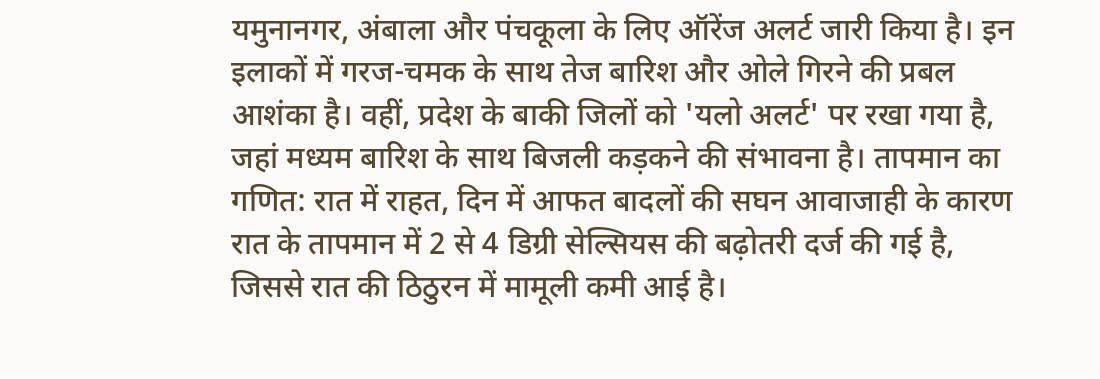यमुनानगर, अंबाला और पंचकूला के लिए ऑरेंज अलर्ट जारी किया है। इन इलाकों में गरज-चमक के साथ तेज बारिश और ओले गिरने की प्रबल आशंका है। वहीं, प्रदेश के बाकी जिलों को 'यलो अलर्ट' पर रखा गया है, जहां मध्यम बारिश के साथ बिजली कड़कने की संभावना है। तापमान का गणित: रात में राहत, दिन में आफत बादलों की सघन आवाजाही के कारण रात के तापमान में 2 से 4 डिग्री सेल्सियस की बढ़ोतरी दर्ज की गई है, जिससे रात की ठिठुरन में मामूली कमी आई है।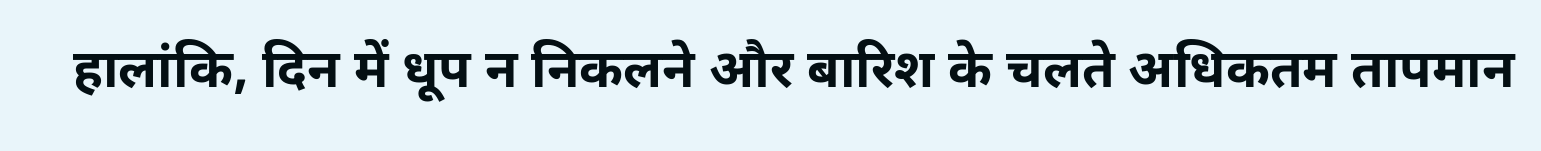हालांकि, दिन में धूप न निकलने और बारिश के चलते अधिकतम तापमान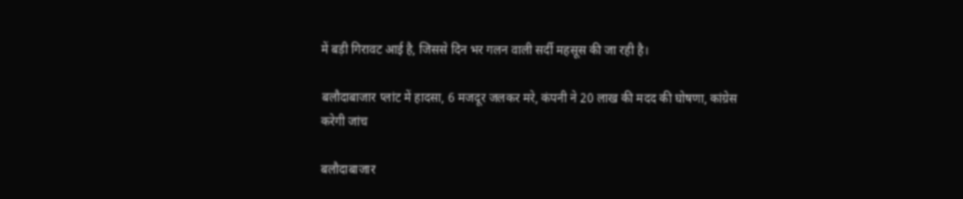में बड़ी गिरावट आई है, जिससे दिन भर गलन वाली सर्दी महसूस की जा रही है।

बलौदाबाजार प्लांट में हादसा, 6 मजदूर जलकर मरे, कंपनी ने 20 लाख की मदद की घोषणा, कांग्रेस करेगी जांच

बलौदाबाजार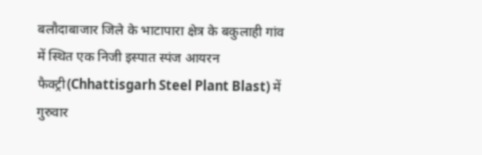बलौदाबाजार जिले के भाटापारा क्षेत्र के बकुलाही गांव में स्थित एक निजी इस्पात स्पंज आयरन फैक्ट्री(Chhattisgarh Steel Plant Blast) में गुरुवार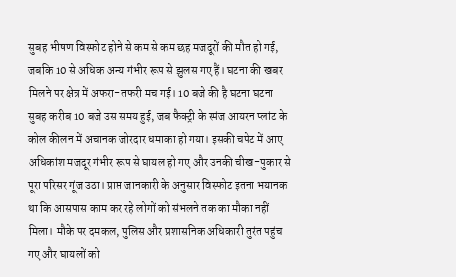सुबह भीषण विस्फोट होने से कम से कम छह मजदूरों की मौत हो गई, जबकि 10 से अधिक अन्य गंभीर रूप से झुलस गए हैं। घटना की खबर मिलने पर क्षेत्र में अफरा-तफरी मच गई। 10 बजे की है घटना घटना सुबह करीब 10 बजे उस समय हुई, जब फैक्ट्री के स्पंज आयरन प्लांट के कोल कीलन में अचानक जोरदार धमाका हो गया। इसकी चपेट में आए अधिकांश मजदूर गंभीर रूप से घायल हो गए और उनकी चीख-पुकार से पूरा परिसर गूंज उठा। प्राप्त जानकारी के अनुसार विस्फोट इतना भयानक था कि आसपास काम कर रहे लोगों को संभलने तक का मौका नहीं मिला। मौके पर दमकल, पुलिस और प्रशासनिक अधिकारी तुरंत पहुंच गए और घायलों को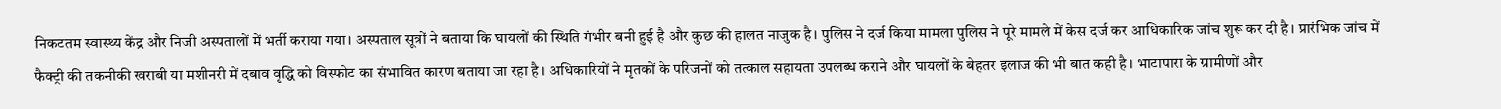निकटतम स्वास्थ्य केंद्र और निजी अस्पतालों में भर्ती कराया गया। अस्पताल सूत्रों ने बताया कि घायलों की स्थिति गंभीर बनी हुई है और कुछ की हालत नाजुक है। पुलिस ने दर्ज किया मामला पुलिस ने पूरे मामले में केस दर्ज कर आधिकारिक जांच शुरू कर दी है। प्रारंभिक जांच में फैक्ट्री की तकनीकी खराबी या मशीनरी में दबाव वृद्धि को विस्फोट का संभावित कारण बताया जा रहा है। अधिकारियों ने मृतकों के परिजनों को तत्काल सहायता उपलब्ध कराने और घायलों के बेहतर इलाज की भी बात कही है। भाटापारा के ग्रामीणों और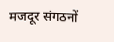मजदूर संगठनों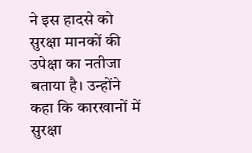ने इस हादसे को सुरक्षा मानकों की उपेक्षा का नतीजा बताया है। उन्होंने कहा कि कारखानों में सुरक्षा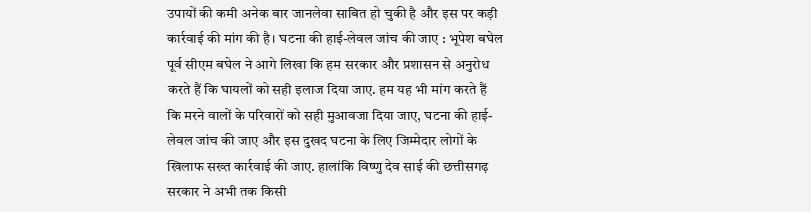उपायों की कमी अनेक बार जानलेवा साबित हो चुकी है और इस पर कड़ी कार्रवाई की मांग की है। घटना की हाई-लेवल जांच की जाए : भूपेश बघेल पूर्व सीएम बघेल ने आगे लिखा कि हम सरकार और प्रशासन से अनुरोध करते हैं कि घायलों को सही इलाज दिया जाए. हम यह भी मांग करते हैं कि मरने वालों के परिवारों को सही मुआवजा दिया जाए, घटना की हाई-लेवल जांच की जाए और इस दुखद घटना के लिए जिम्मेदार लोगों के खिलाफ सख्त कार्रवाई की जाए. हालांकि विष्णु देव साई की छत्तीसगढ़ सरकार ने अभी तक किसी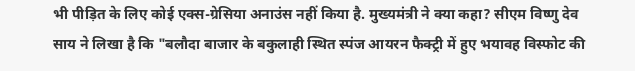भी पीड़ित के लिए कोई एक्स-ग्रेसिया अनाउंस नहीं किया है. मुख्यमंत्री ने क्या कहा? सीएम विष्णु देव साय ने लिखा है कि "बलौदा बाजार के बकुलाही स्थित स्पंज आयरन फैक्ट्री में हुए भयावह विस्फोट की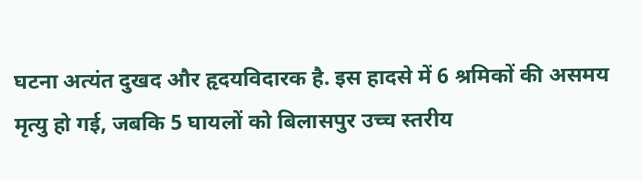घटना अत्यंत दुखद और हृदयविदारक है. इस हादसे में 6 श्रमिकों की असमय मृत्यु हो गई, जबकि 5 घायलों को बिलासपुर उच्च स्तरीय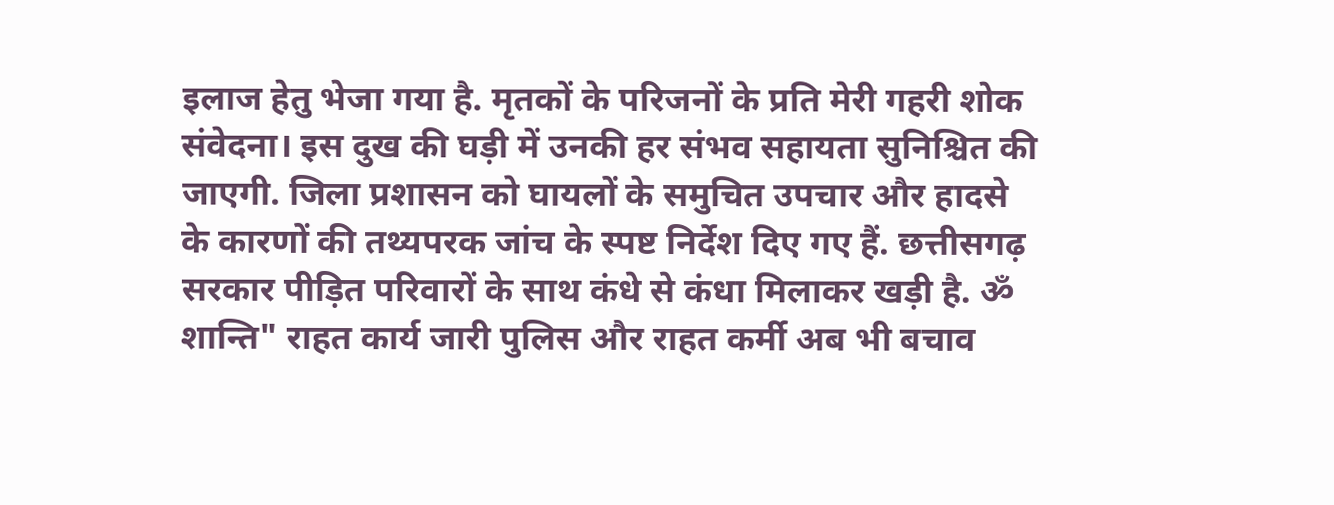इलाज हेतु भेजा गया है. मृतकों के परिजनों के प्रति मेरी गहरी शोक संवेदना। इस दुख की घड़ी में उनकी हर संभव सहायता सुनिश्चित की जाएगी. जिला प्रशासन को घायलों के समुचित उपचार और हादसे के कारणों की तथ्यपरक जांच के स्पष्ट निर्देश दिए गए हैं. छत्तीसगढ़ सरकार पीड़ित परिवारों के साथ कंधे से कंधा मिलाकर खड़ी है. ॐ शान्ति" राहत कार्य जारी पुलिस और राहत कर्मी अब भी बचाव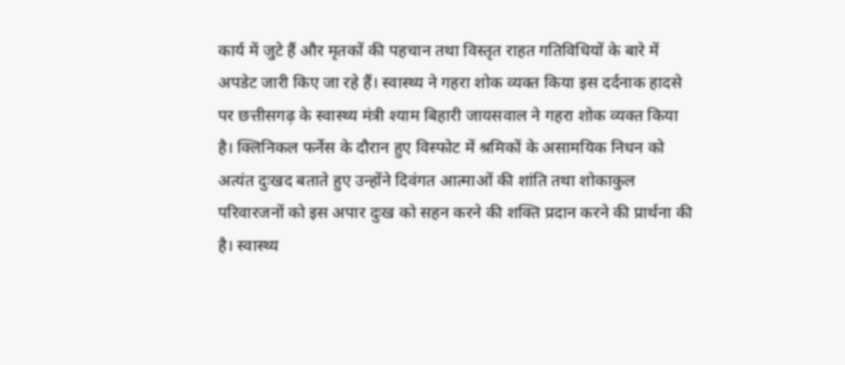कार्य में जुटे हैं और मृतकों की पहचान तथा विस्तृत राहत गतिविधियों के बारे में अपडेट जारी किए जा रहे हैं। स्वास्थ्य ने गहरा शोक व्यक्त किया इस दर्दनाक हादसे पर छत्तीसगढ़ के स्वास्थ्य मंत्री श्याम बिहारी जायसवाल ने गहरा शोक व्यक्त किया है। क्लिनिकल फर्नेस के दौरान हुए विस्फोट में श्रमिकों के असामयिक निधन को अत्यंत दुःखद बताते हुए उन्होंने दिवंगत आत्माओं की शांति तथा शोकाकुल परिवारजनों को इस अपार दुःख को सहन करने की शक्ति प्रदान करने की प्रार्थना की है। स्वास्थ्य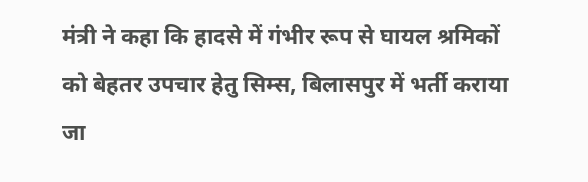मंत्री ने कहा कि हादसे में गंभीर रूप से घायल श्रमिकों को बेहतर उपचार हेतु सिम्स, बिलासपुर में भर्ती कराया जा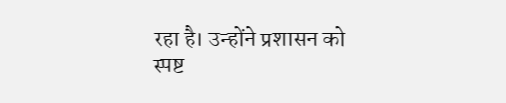रहा है। उन्होंने प्रशासन को स्पष्ट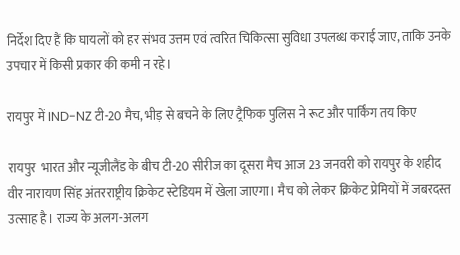निर्देश दिए हैं कि घायलों को हर संभव उत्तम एवं त्वरित चिकित्सा सुविधा उपलब्ध कराई जाए, ताकि उनके उपचार में किसी प्रकार की कमी न रहे।

रायपुर में IND-NZ टी-20 मैच, भीड़ से बचने के लिए ट्रैफिक पुलिस ने रूट और पार्किंग तय किए

रायपुर  भारत और न्यूजीलैंड के बीच टी-20 सीरीज का दूसरा मैच आज 23 जनवरी को रायपुर के शहीद वीर नारायण सिंह अंतरराष्ट्रीय क्रिकेट स्टेडियम में खेला जाएगा। मैच को लेकर क्रिकेट प्रेमियों में जबरदस्त उत्साह है। राज्य के अलग-अलग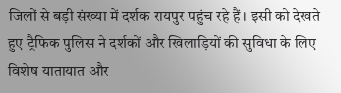जिलों से बड़ी संख्या में दर्शक रायपुर पहुंच रहे हैं। इसी को देखते हुए ट्रैफिक पुलिस ने दर्शकों और खिलाड़ियों की सुविधा के लिए विशेष यातायात और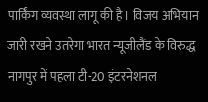पार्किंग व्यवस्था लागू की है। विजय अभियान जारी रखने उतरेगा भारत न्यूजीलैंड के विरुद्ध नागपुर में पहला टी-20 इंटरनेशनल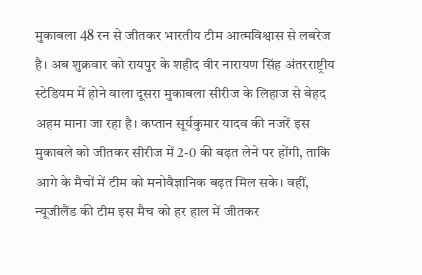मुकाबला 48 रन से जीतकर भारतीय टीम आत्मविश्वास से लबरेज है। अब शुक्रवार को रायपुर के शहीद वीर नारायण सिंह अंतरराष्ट्रीय स्टेडियम में होने वाला दूसरा मुकाबला सीरीज के लिहाज से बेहद अहम माना जा रहा है। कप्तान सूर्यकुमार यादव की नजरें इस मुकाबले को जीतकर सीरीज में 2-0 की बढ़त लेने पर होंगी, ताकि आगे के मैचों में टीम को मनोवैज्ञानिक बढ़त मिल सके। वहीं, न्यूजीलैंड की टीम इस मैच को हर हाल में जीतकर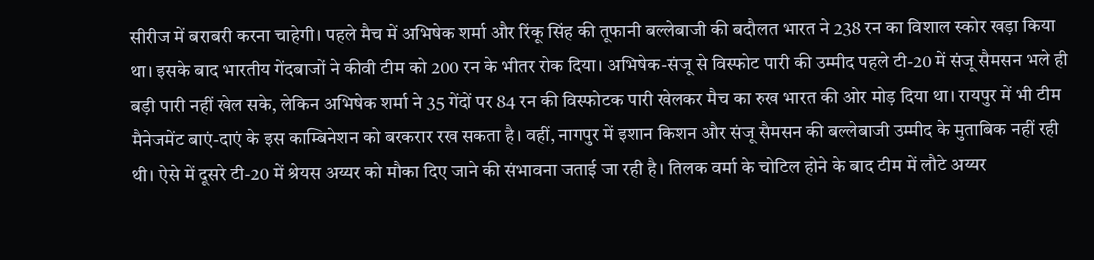सीरीज में बराबरी करना चाहेगी। पहले मैच में अभिषेक शर्मा और रिंकू सिंह की तूफानी बल्लेबाजी की बदौलत भारत ने 238 रन का विशाल स्कोर खड़ा किया था। इसके बाद भारतीय गेंदबाजों ने कीवी टीम को 200 रन के भीतर रोक दिया। अभिषेक-संजू से विस्फोट पारी की उम्मीद पहले टी-20 में संजू सैमसन भले ही बड़ी पारी नहीं खेल सके, लेकिन अभिषेक शर्मा ने 35 गेंदों पर 84 रन की विस्फोटक पारी खेलकर मैच का रुख भारत की ओर मोड़ दिया था। रायपुर में भी टीम मैनेजमेंट बाएं-दाएं के इस काम्बिनेशन को बरकरार रख सकता है। वहीं, नागपुर में इशान किशन और संजू सैमसन की बल्लेबाजी उम्मीद के मुताबिक नहीं रही थी। ऐसे में दूसरे टी-20 में श्रेयस अय्यर को मौका दिए जाने की संभावना जताई जा रही है। तिलक वर्मा के चोटिल होने के बाद टीम में लौटे अय्यर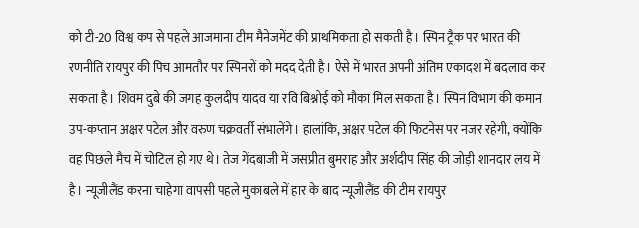को टी-20 विश्व कप से पहले आजमाना टीम मैनेजमेंट की प्राथमिकता हो सकती है। स्पिन ट्रैक पर भारत की रणनीति रायपुर की पिच आमतौर पर स्पिनरों को मदद देती है। ऐसे में भारत अपनी अंतिम एकादश में बदलाव कर सकता है। शिवम दुबे की जगह कुलदीप यादव या रवि बिश्नोई को मौका मिल सकता है। स्पिन विभाग की कमान उप-कप्तान अक्षर पटेल और वरुण चक्रवर्ती संभालेंगे। हालांकि, अक्षर पटेल की फिटनेस पर नजर रहेगी, क्योंकि वह पिछले मैच में चोटिल हो गए थे। तेज गेंदबाजी में जसप्रीत बुमराह और अर्शदीप सिंह की जोड़ी शानदार लय में है। न्यूजीलैंड करना चाहेगा वापसी पहले मुकाबले में हार के बाद न्यूजीलैंड की टीम रायपुर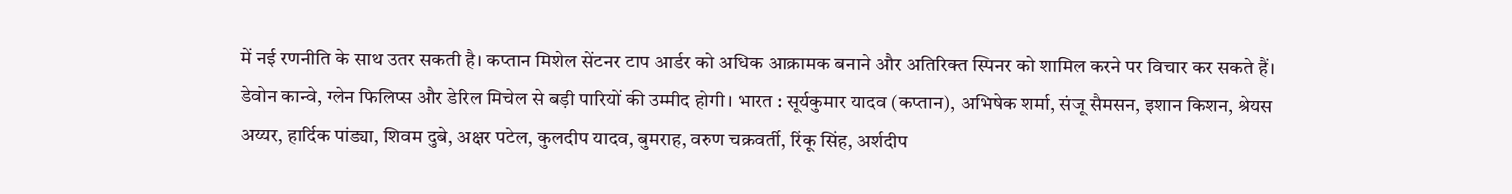में नई रणनीति के साथ उतर सकती है। कप्तान मिशेल सेंटनर टाप आर्डर को अधिक आक्रामक बनाने और अतिरिक्त स्पिनर को शामिल करने पर विचार कर सकते हैं। डेवोन कान्वे, ग्लेन फिलिप्स और डेरिल मिचेल से बड़ी पारियों की उम्मीद होगी। भारत : सूर्यकुमार यादव (कप्तान), अभिषेक शर्मा, संजू सैमसन, इशान किशन, श्रेयस अय्यर, हार्दिक पांड्या, शिवम दुबे, अक्षर पटेल, कुलदीप यादव, बुमराह, वरुण चक्रवर्ती, रिंकू सिंह, अर्शदीप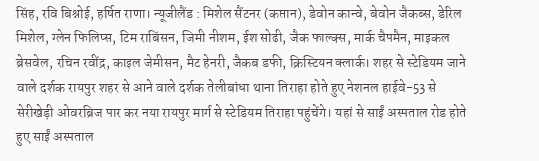सिंह, रवि बिश्नोई, हर्षित राणा। न्यूजीलैंड : मिशेल सैंटनर (कप्तान), डेवोन कान्वे, बेवोन जैकब्स, डेरिल मिशेल, ग्लेन फिलिप्स, टिम राबिंसन, जिमी नीशम, ईश सोढी, जैक फाल्क्स, मार्क चैपमैन, माइकल ब्रेसवेल, रचिन रवींद्र, काइल जेमीसन, मैट हेनरी, जैकब डफी, क्रिस्टियन क्लार्क। शहर से स्टेडियम जाने वाले दर्शक रायपुर शहर से आने वाले दर्शक तेलीबांधा थाना तिराहा होते हुए नेशनल हाईवे-53 से सेरीखेड़ी ओवरब्रिज पार कर नया रायपुर मार्ग से स्टेडियम तिराहा पहुंचेंगे। यहां से साईं अस्पताल रोड होते हुए साईं अस्पताल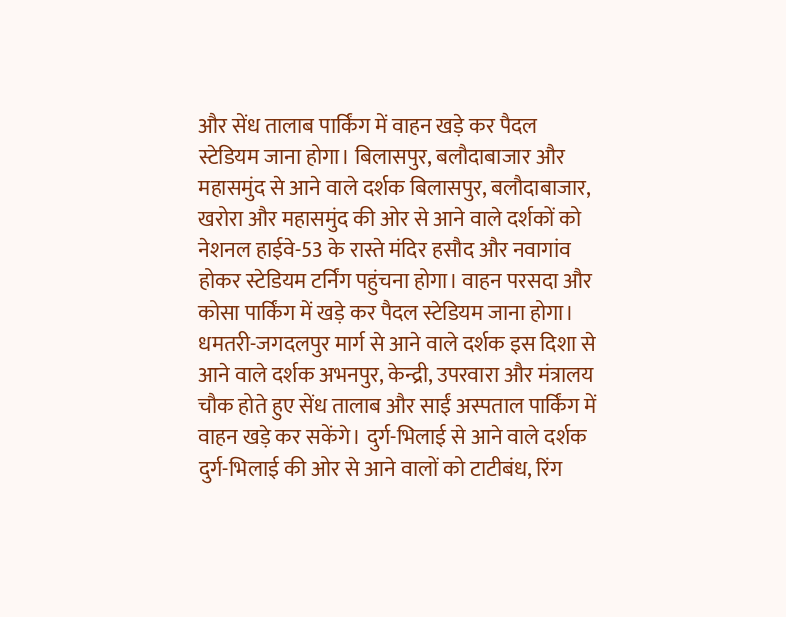और सेंध तालाब पार्किंग में वाहन खड़े कर पैदल स्टेडियम जाना होगा। बिलासपुर, बलौदाबाजार और महासमुंद से आने वाले दर्शक बिलासपुर, बलौदाबाजार, खरोरा और महासमुंद की ओर से आने वाले दर्शकों को नेशनल हाईवे-53 के रास्ते मंदिर हसौद और नवागांव होकर स्टेडियम टर्निंग पहुंचना होगा। वाहन परसदा और कोसा पार्किंग में खड़े कर पैदल स्टेडियम जाना होगा। धमतरी-जगदलपुर मार्ग से आने वाले दर्शक इस दिशा से आने वाले दर्शक अभनपुर, केन्द्री, उपरवारा और मंत्रालय चौक होते हुए सेंध तालाब और साईं अस्पताल पार्किंग में वाहन खड़े कर सकेंगे। दुर्ग-भिलाई से आने वाले दर्शक दुर्ग-भिलाई की ओर से आने वालों को टाटीबंध, रिंग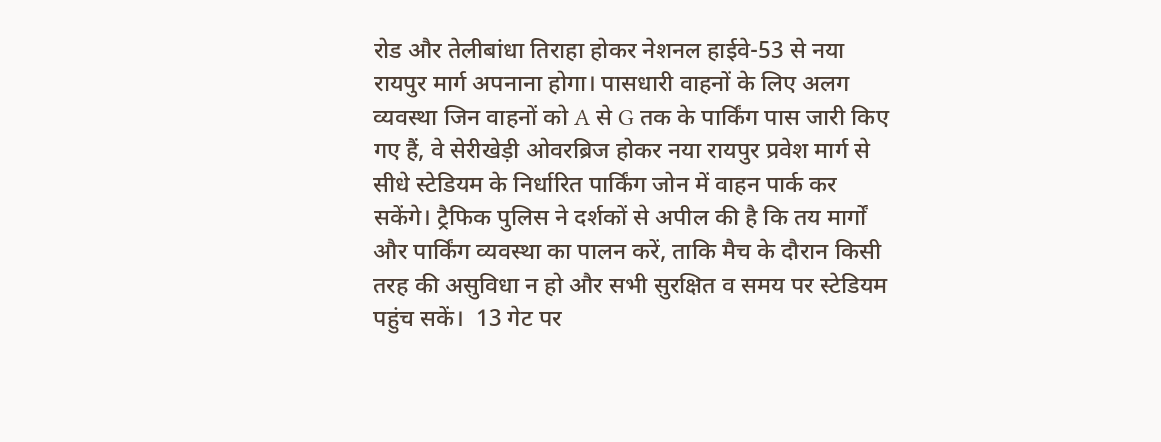रोड और तेलीबांधा तिराहा होकर नेशनल हाईवे-53 से नया रायपुर मार्ग अपनाना होगा। पासधारी वाहनों के लिए अलग व्यवस्था जिन वाहनों को A से G तक के पार्किंग पास जारी किए गए हैं, वे सेरीखेड़ी ओवरब्रिज होकर नया रायपुर प्रवेश मार्ग से सीधे स्टेडियम के निर्धारित पार्किंग जोन में वाहन पार्क कर सकेंगे। ट्रैफिक पुलिस ने दर्शकों से अपील की है कि तय मार्गों और पार्किंग व्यवस्था का पालन करें, ताकि मैच के दौरान किसी तरह की असुविधा न हो और सभी सुरक्षित व समय पर स्टेडियम पहुंच सकें।  13 गेट पर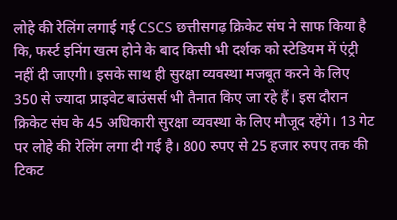लोहे की रेलिंग लगाई गई CSCS छत्तीसगढ़ क्रिकेट संघ ने साफ किया है कि, फर्स्ट इनिंग खत्म होने के बाद किसी भी दर्शक को स्टेडियम में एंट्री नहीं दी जाएगी। इसके साथ ही सुरक्षा व्यवस्था मजबूत करने के लिए 350 से ज्यादा प्राइवेट बाउंसर्स भी तैनात किए जा रहे हैं। इस दौरान क्रिकेट संघ के 45 अधिकारी सुरक्षा व्यवस्था के लिए मौजूद रहेंगे। 13 गेट पर लोहे की रेलिंग लगा दी गई है। 800 रुपए से 25 हजार रुपए तक की टिकट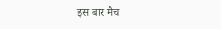इस बार मैच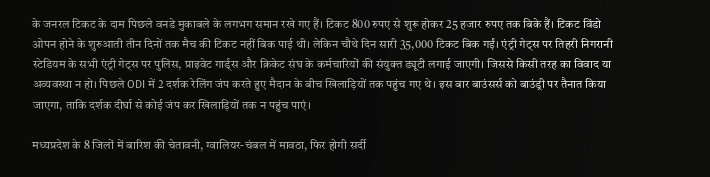के जनरल टिकट के दाम पिछले वनडे मुकाबले के लगभग समान रखे गए हैं। टिकट 800 रुपए से शुरू होकर 25 हजार रुपए तक बिके हैं। टिकट विंडो ओपन होने के शुरुआती तीन दिनों तक मैच की टिकट नहीं बिक पाई थी। लेकिन चौथे दिन सारी 35,000 टिकट बिक गईं। एंट्री गेट्स पर तिहरी निगरानी स्टेडियम के सभी एंट्री गेट्स पर पुलिस, प्राइवेट गार्ड्स और क्रिकेट संघ के कर्मचारियों की संयुक्त ड्यूटी लगाई जाएगी। जिससे किसी तरह का विवाद या अव्यवस्था न हो। पिछले ODI में 2 दर्शक रेलिंग जंप करते हुए मैदान के बीच खिलाड़ियों तक पहुंच गए थे। इस बार बाउंसर्स को बाउंड्री पर तैनात किया जाएगा, ताकि दर्शक दीर्घा से कोई जंप कर खिलाड़ियों तक न पहुंच पाएं।

मध्यप्रदेश के 8 जिलों में बारिश की चेतावनी, ग्वालियर-चंबल में मावठा, फिर होगी सर्दी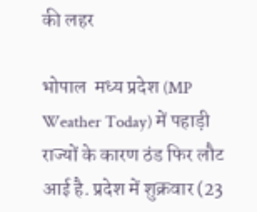की लहर

भोपाल  मध्य प्रदेश (MP Weather Today) में पहाड़ी राज्यों के कारण ठंड फिर लौट आई है. प्रदेश में शुक्रवार (23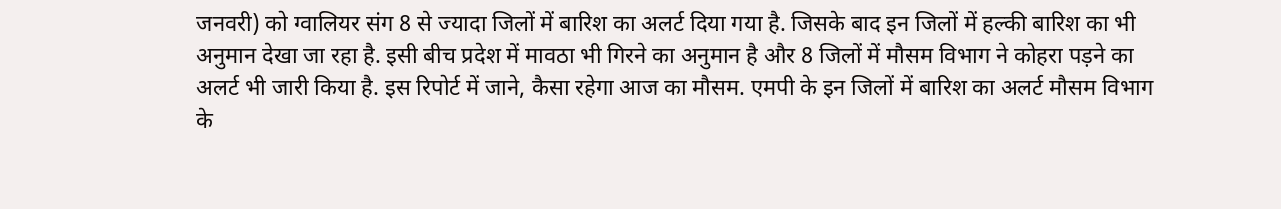जनवरी) को ग्वालियर संग 8 से ज्यादा जिलों में बारिश का अलर्ट दिया गया है. जिसके बाद इन जिलों में हल्की बारिश का भी अनुमान देखा जा रहा है. इसी बीच प्रदेश में मावठा भी गिरने का अनुमान है और 8 जिलों में मौसम विभाग ने कोहरा पड़ने का अलर्ट भी जारी किया है. इस रिपोर्ट में जाने, कैसा रहेगा आज का मौसम. एमपी के इन जिलों में बारिश का अलर्ट मौसम विभाग के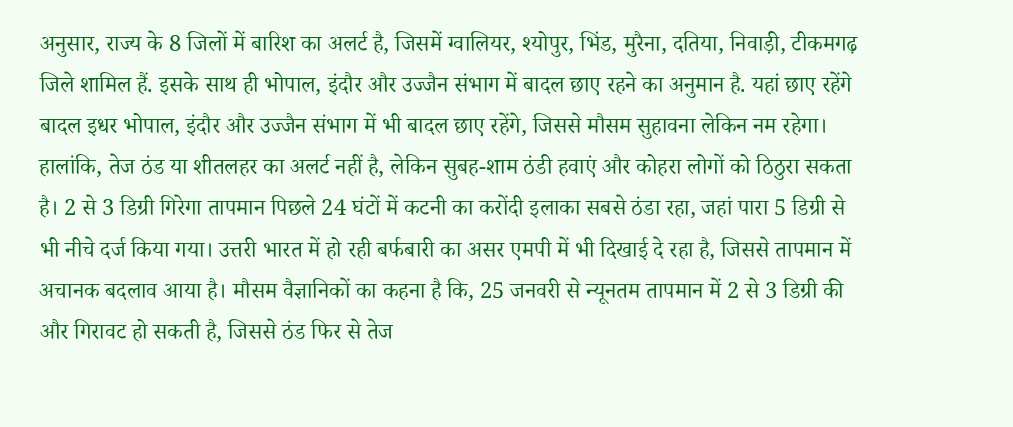अनुसार, राज्य के 8 जिलों में बारिश का अलर्ट है, जिसमें ग्वालियर, श्योपुर, भिंड, मुरैना, दतिया, निवाड़ी, टीकमगढ़ जिले शामिल हैं. इसके साथ ही भोपाल, इंदौर और उज्जैन संभाग में बादल छाए रहने का अनुमान है. यहां छाए रहेंगे बादल इधर भोपाल, इंदौर और उज्जैन संभाग में भी बादल छाए रहेंगे, जिससे मौसम सुहावना लेकिन नम रहेगा। हालांकि, तेज ठंड या शीतलहर का अलर्ट नहीं है, लेकिन सुबह-शाम ठंडी हवाएं और कोहरा लोगों को ठिठुरा सकता है। 2 से 3 डिग्री गिरेगा तापमान पिछले 24 घंटों में कटनी का करोंदी इलाका सबसे ठंडा रहा, जहां पारा 5 डिग्री से भी नीचे दर्ज किया गया। उत्तरी भारत में हो रही बर्फबारी का असर एमपी में भी दिखाई दे रहा है, जिससे तापमान में अचानक बदलाव आया है। मौसम वैज्ञानिकों का कहना है कि, 25 जनवरी से न्यूनतम तापमान में 2 से 3 डिग्री की और गिरावट हो सकती है, जिससे ठंड फिर से तेज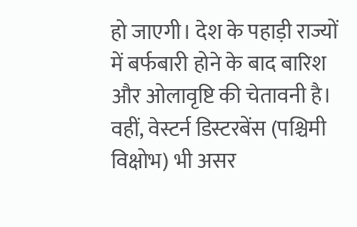हो जाएगी। देश के पहाड़ी राज्यों में बर्फबारी होने के बाद बारिश और ओलावृष्टि की चेतावनी है। वहीं, वेस्टर्न डिस्टरबेंस (पश्चिमी विक्षोभ) भी असर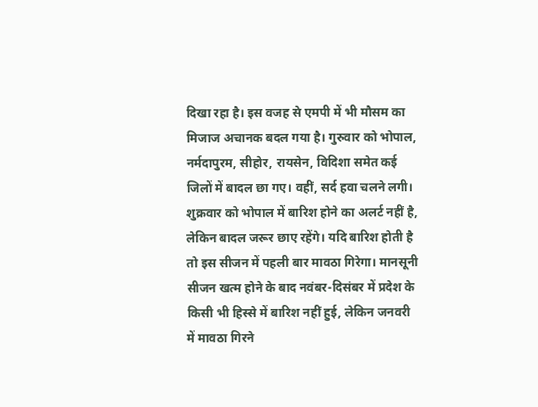दिखा रहा है। इस वजह से एमपी में भी मौसम का मिजाज अचानक बदल गया है। गुरुवार को भोपाल, नर्मदापुरम, सीहोर, रायसेन, विदिशा समेत कई जिलों में बादल छा गए। वहीं, सर्द हवा चलने लगी। शुक्रवार को भोपाल में बारिश होने का अलर्ट नहीं है, लेकिन बादल जरूर छाए रहेंगे। यदि बारिश होती है तो इस सीजन में पहली बार मावठा गिरेगा। मानसूनी सीजन खत्म होने के बाद नवंबर-दिसंबर में प्रदेश के किसी भी हिस्से में बारिश नहीं हुई, लेकिन जनवरी में मावठा गिरने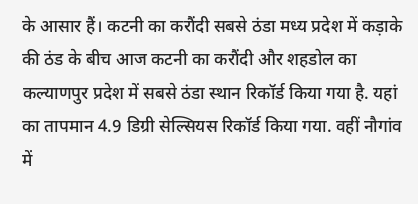के आसार हैं। कटनी का करौंदी सबसे ठंडा मध्य प्रदेश में कड़ाके की ठंड के बीच आज कटनी का करौंदी और शहडोल का कल्याणपुर प्रदेश में सबसे ठंडा स्थान रिकॉर्ड किया गया है. यहां का तापमान 4.9 डिग्री सेल्सियस रिकॉर्ड किया गया. वहीं नौगांव में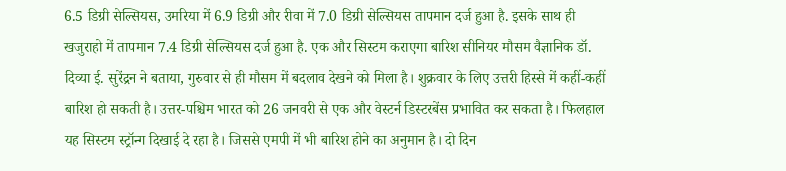6.5 डिग्री सेल्सियस, उमरिया में 6.9 डिग्री और रीवा में 7.0 डिग्री सेल्सियस तापमान दर्ज हुआ है. इसके साथ ही खजुराहो में तापमान 7.4 डिग्री सेल्सियस दर्ज हुआ है. एक और सिस्टम कराएगा बारिश सीनियर मौसम वैज्ञानिक डॉ. दिव्या ई. सुरेंद्रन ने बताया, गुरुवार से ही मौसम में बदलाव देखने को मिला है। शुक्रवार के लिए उत्तरी हिस्से में कहीं-कहीं बारिश हो सकती है। उत्तर-पश्चिम भारत को 26 जनवरी से एक और वेस्टर्न डिस्टरबेंस प्रभावित कर सकता है। फिलहाल यह सिस्टम स्ट्रॉन्ग दिखाई दे रहा है। जिससे एमपी में भी बारिश होने का अनुमान है। दो दिन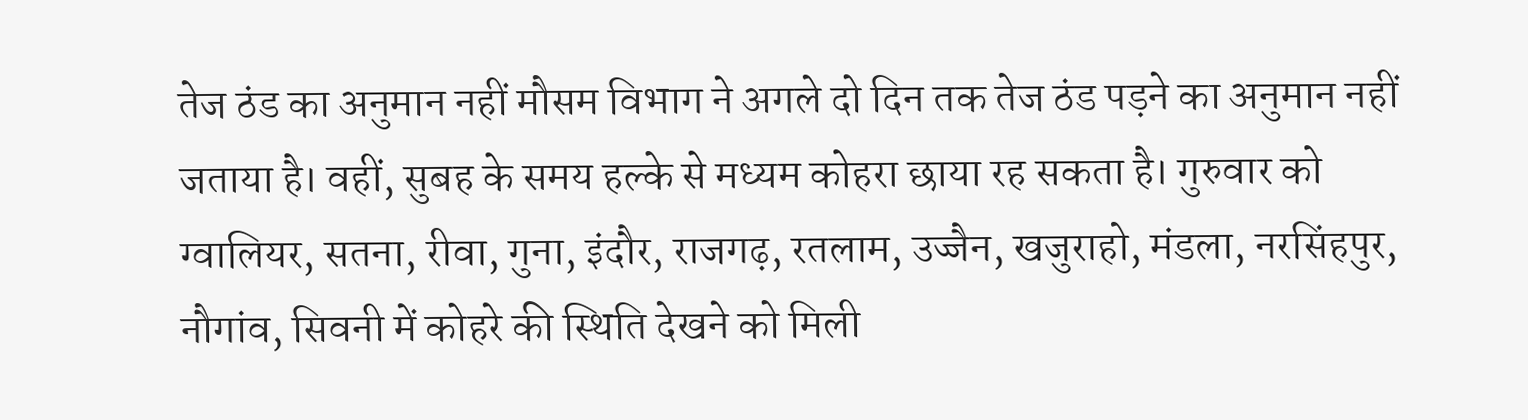तेज ठंड का अनुमान नहीं मौसम विभाग ने अगले दो दिन तक तेज ठंड पड़ने का अनुमान नहीं जताया है। वहीं, सुबह के समय हल्के से मध्यम कोहरा छाया रह सकता है। गुरुवार को ग्वालियर, सतना, रीवा, गुना, इंदौर, राजगढ़, रतलाम, उज्जैन, खजुराहो, मंडला, नरसिंहपुर, नौगांव, सिवनी में कोहरे की स्थिति देखने को मिली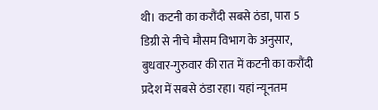थी। कटनी का करौंदी सबसे ठंडा, पारा 5 डिग्री से नीचे मौसम विभाग के अनुसार, बुधवार-गुरुवार की रात में कटनी का करौंदी प्रदेश में सबसे ठंडा रहा। यहां न्यूनतम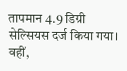तापमान 4.9 डिग्री सेल्सियस दर्ज किया गया। वहीं,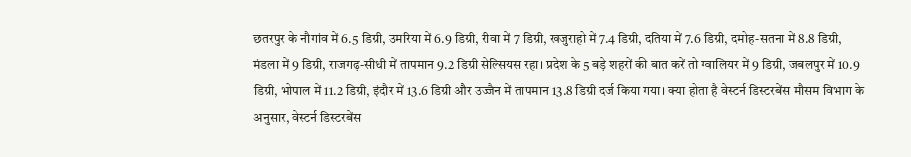छतरपुर के नौगांव में 6.5 डिग्री, उमरिया में 6.9 डिग्री, रीवा में 7 डिग्री, खजुराहो में 7.4 डिग्री, दतिया में 7.6 डिग्री, दमोह-सतना में 8.8 डिग्री, मंडला में 9 डिग्री, राजगढ़-सीधी में तापमान 9.2 डिग्री सेल्सियस रहा। प्रदेश के 5 बड़े शहरों की बात करें तो ग्वालियर में 9 डिग्री, जबलपुर में 10.9 डिग्री, भोपाल में 11.2 डिग्री, इंदौर में 13.6 डिग्री और उज्जैन में तापमान 13.8 डिग्री दर्ज किया गया। क्या होता है वेस्टर्न डिस्टरबेंस मौसम विभाग के अनुसार, वेस्टर्न डिस्टरबेंस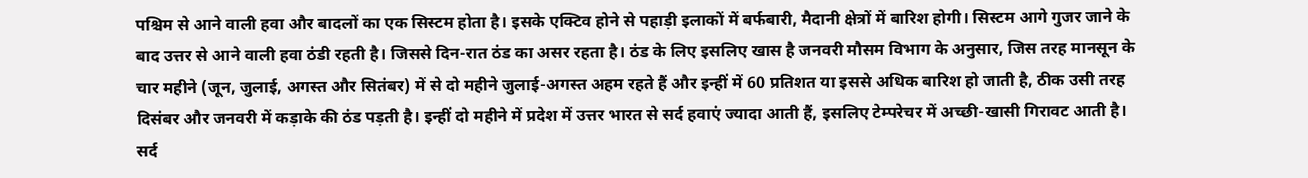पश्चिम से आने वाली हवा और बादलों का एक सिस्टम होता है। इसके एक्टिव होने से पहाड़ी इलाकों में बर्फबारी, मैदानी क्षेत्रों में बारिश होगी। सिस्टम आगे गुजर जाने के बाद उत्तर से आने वाली हवा ठंडी रहती है। जिससे दिन-रात ठंड का असर रहता है। ठंड के लिए इसलिए खास है जनवरी मौसम विभाग के अनुसार, जिस तरह मानसून के चार महीने (जून, जुलाई, अगस्त और सितंबर) में से दो महीने जुलाई-अगस्त अहम रहते हैं और इन्हीं में 60 प्रतिशत या इससे अधिक बारिश हो जाती है, ठीक उसी तरह दिसंबर और जनवरी में कड़ाके की ठंड पड़ती है। इन्हीं दो महीने में प्रदेश में उत्तर भारत से सर्द हवाएं ज्यादा आती हैं, इसलिए टेम्परेचर में अच्छी-खासी गिरावट आती है। सर्द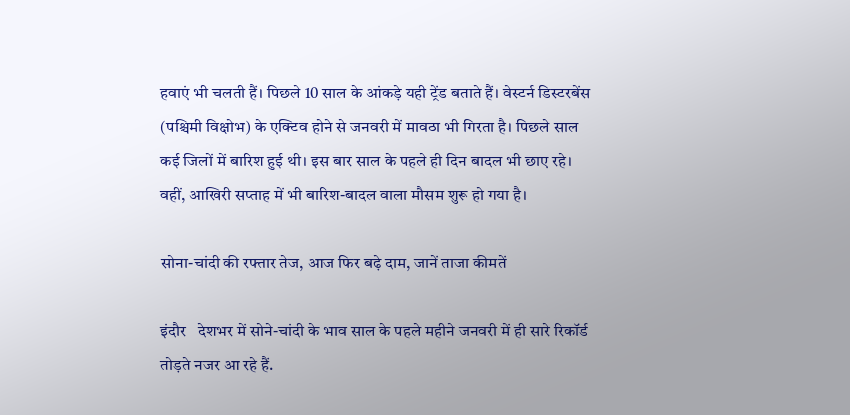हवाएं भी चलती हैं। पिछले 10 साल के आंकड़े यही ट्रेंड बताते हैं। वेस्टर्न डिस्टरबेंस (पश्चिमी विक्षोभ) के एक्टिव होने से जनवरी में मावठा भी गिरता है। पिछले साल कई जिलों में बारिश हुई थी। इस बार साल के पहले ही दिन बादल भी छाए रहे। वहीं, आखिरी सप्ताह में भी बारिश-बादल वाला मौसम शुरू हो गया है।

सोना-चांदी की रफ्तार तेज, आज फिर बढ़े दाम, जानें ताजा कीमतें

इंदौर   देशभर में सोने-चांदी के भाव साल के पहले महीने जनवरी में ही सारे रिकॉर्ड तोड़ते नजर आ रहे हैं.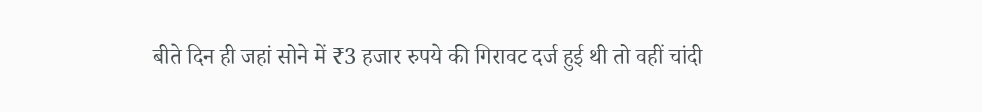बीते दिन ही जहां सोने में ₹3 हजार रुपये की गिरावट दर्ज हुई थी तो वहीं चांदी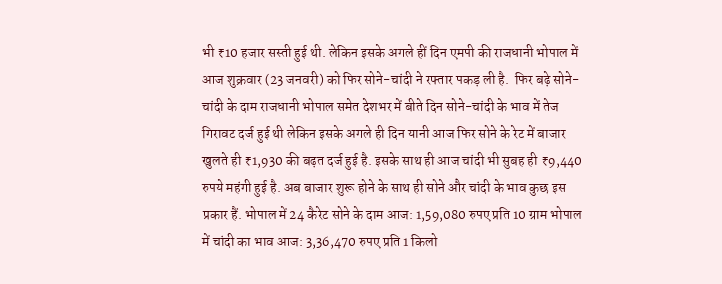भी ₹10 हजार सस्ती हुई थी. लेकिन इसके अगले हीं दिन एमपी की राजधानी भोपाल में आज शुक्रवार (23 जनवरी) को फिर सोने-चांदी ने रफ्तार पकड़ ली है.  फिर बढ़े सोने-चांदी के दाम राजधानी भोपाल समेत देशभर में बीते दिन सोने-चांदी के भाव में तेज गिरावट दर्ज हुई थी लेकिन इसके अगले ही दिन यानी आज फिर सोने के रेट में बाजार खुलते ही ₹1,930 की बढ़त दर्ज हुई है. इसके साथ ही आज चांदी भी सुबह ही ₹9,440 रुपये महंगी हुई है. अब बाजार शुरू होने के साथ ही सोने और चांदी के भाव कुछ इस प्रकार हैं. भोपाल में 24 कैरेट सोने के दाम आज: 1,59,080 रुपए प्रति 10 ग्राम भोपाल में चांदी का भाव आज: 3,36,470 रुपए प्रति 1 किलो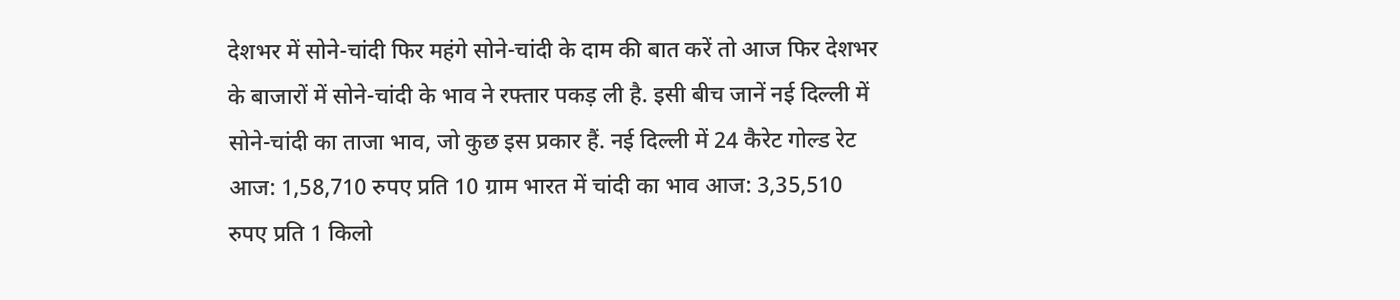देशभर में सोने-चांदी फिर महंगे सोने-चांदी के दाम की बात करें तो आज फिर देशभर के बाजारों में सोने-चांदी के भाव ने रफ्तार पकड़ ली है. इसी बीच जानें नई दिल्ली में सोने-चांदी का ताजा भाव, जो कुछ इस प्रकार हैं. नई दिल्ली में 24 कैरेट गोल्ड रेट आज: 1,58,710 रुपए प्रति 10 ग्राम भारत में चांदी का भाव आज: 3,35,510 रुपए प्रति 1 किलो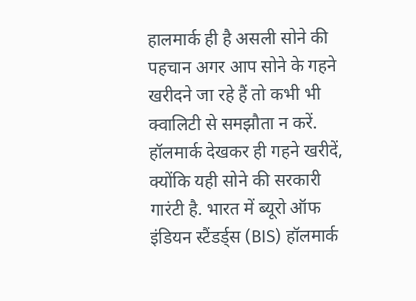हालमार्क ही है असली सोने की पहचान अगर आप सोने के गहने खरीदने जा रहे हैं तो कभी भी क्वालिटी से समझौता न करें. हॉलमार्क देखकर ही गहने खरीदें, क्योंकि यही सोने की सरकारी गारंटी है. भारत में ब्यूरो ऑफ इंडियन स्टैंडर्ड्स (BIS) हॉलमार्क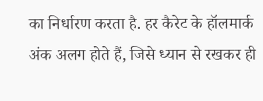का निर्धारण करता है. हर कैरेट के हॉलमार्क अंक अलग होते हैं, जिसे ध्यान से रखकर ही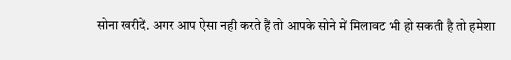सोना खरीदें. अगर आप ऐसा नही करते हैं तो आपके सोने में मिलावट भी हो सकती है तो हमेशा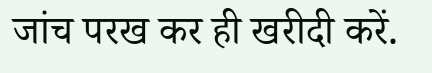जांच परख कर ही खरीदी करें.